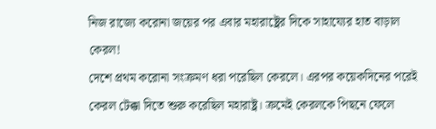নিজ রাজ্যে করোনা জয়ের পর এবার মহারাষ্ট্রের দিকে সাহায্যের হাত বাড়াল কেরল!
দেশে প্রথম করোনা সংক্রমণ ধরা পরেছিল কেরলে। এরপর কয়েকদিনের পরেই কেরল টেক্কা দিতে শুরু করেছিল মহারাষ্ট্র। ক্রমেই কেরলকে পিছনে ফেলে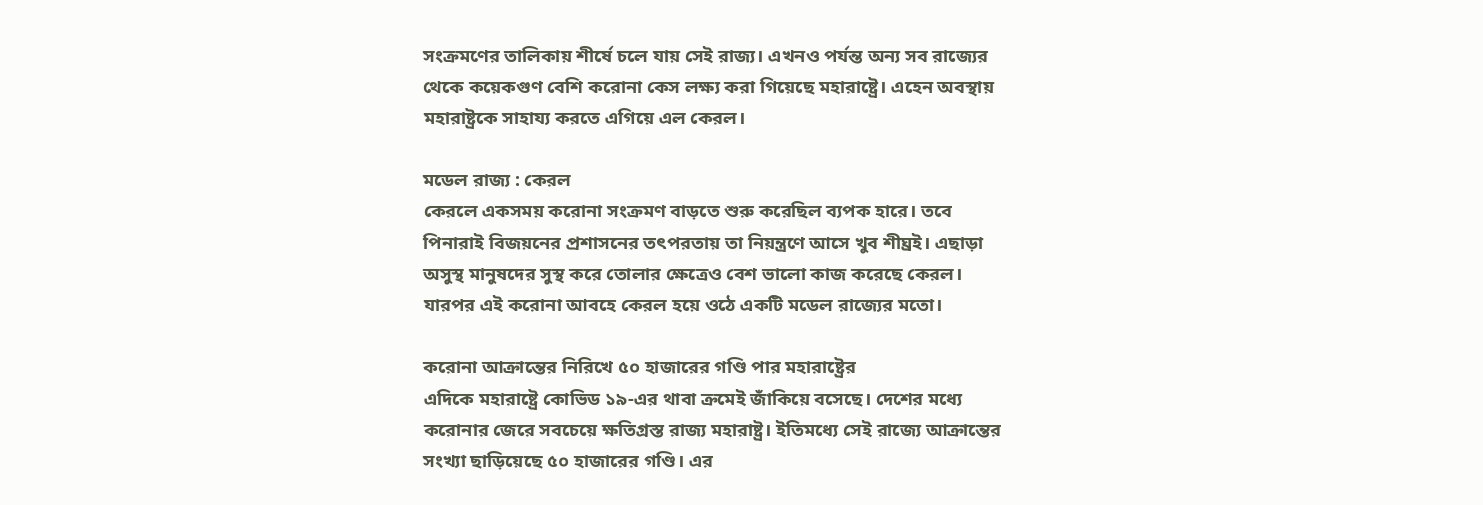সংক্রমণের তালিকায় শীর্ষে চলে যায় সেই রাজ্য। এখনও পর্যন্ত অন্য সব রাজ্যের থেকে কয়েকগুণ বেশি করোনা কেস লক্ষ্য করা গিয়েছে মহারাষ্ট্রে। এহেন অবস্থায় মহারাষ্ট্রকে সাহায্য করতে এগিয়ে এল কেরল।

মডেল রাজ্য : কেরল
কেরলে একসময় করোনা সংক্রমণ বাড়তে শুরু করেছিল ব্যপক হারে। তবে পিনারাই বিজয়নের প্রশাসনের তৎপরতায় তা নিয়ন্ত্রণে আসে খুব শীঘ্রই। এছাড়া অসুস্থ মানুষদের সুস্থ করে তোলার ক্ষেত্রেও বেশ ভালো কাজ করেছে কেরল। যারপর এই করোনা আবহে কেরল হয়ে ওঠে একটি মডেল রাজ্যের মতো।

করোনা আক্রান্তের নিরিখে ৫০ হাজারের গণ্ডি পার মহারাষ্ট্রের
এদিকে মহারাষ্ট্রে কোভিড ১৯-এর থাবা ক্রমেই জাঁকিয়ে বসেছে। দেশের মধ্যে করোনার জেরে সবচেয়ে ক্ষতিগ্রস্ত রাজ্য মহারাষ্ট্র। ইতিমধ্যে সেই রাজ্যে আক্রান্তের সংখ্যা ছাড়িয়েছে ৫০ হাজারের গণ্ডি। এর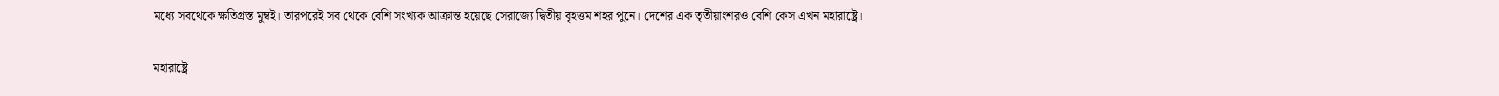মধ্যে সবথেকে ক্ষতিগ্রস্ত মুম্বই। তারপরেই সব থেকে বেশি সংখ্যক আক্রান্ত হয়েছে সেরাজ্যে দ্বিতীয় বৃহত্তম শহর পুনে। দেশের এক তৃতীয়াংশরও বেশি কেস এখন মহারাষ্ট্রে।

মহারাষ্ট্রে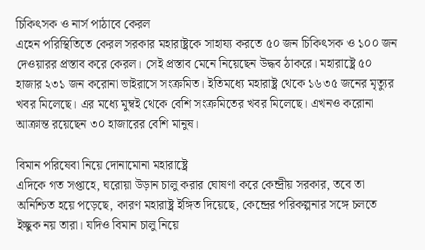চিকিৎসক ও নার্স পাঠাবে কেরল
এহেন পরিস্থিতিতে কেরল সরকার মহারাষ্ট্রকে সাহায্য করতে ৫০ জন চিকিৎসক ও ১০০ জন দেওয়ারর প্রস্তাব করে কেরল। সেই প্রস্তাব মেনে নিয়েছেন উদ্ধব ঠাকরে। মহারাষ্ট্রে ৫০ হাজার ২৩১ জন করোনা ভাইরাসে সংক্রমিত। ইতিমধ্যে মহারাষ্ট্র থেকে ১৬৩৫ জনের মৃত্যুর খবর মিলেছে। এর মধ্যে মুম্বই থেকে বেশি সংক্রমিতের খবর মিলেছে। এখনও করোনা আক্রান্ত রয়েছেন ৩০ হাজারের বেশি মানুষ।

বিমান পরিষেবা নিয়ে দোনামোনা মহারাষ্ট্রে
এদিকে গত সপ্তাহে, ঘরোয়া উড়ান চালু করার ঘোষণা করে কেন্দ্রীয় সরকার, তবে তা অনিশ্চিত হয়ে পড়েছে, কারণ মহারাষ্ট্র ইঙ্গিত দিয়েছে, কেন্দ্রের পরিকল্পনার সঙ্গে চলতে ইচ্ছুক নয় তারা। যদিও বিমান চালু নিয়ে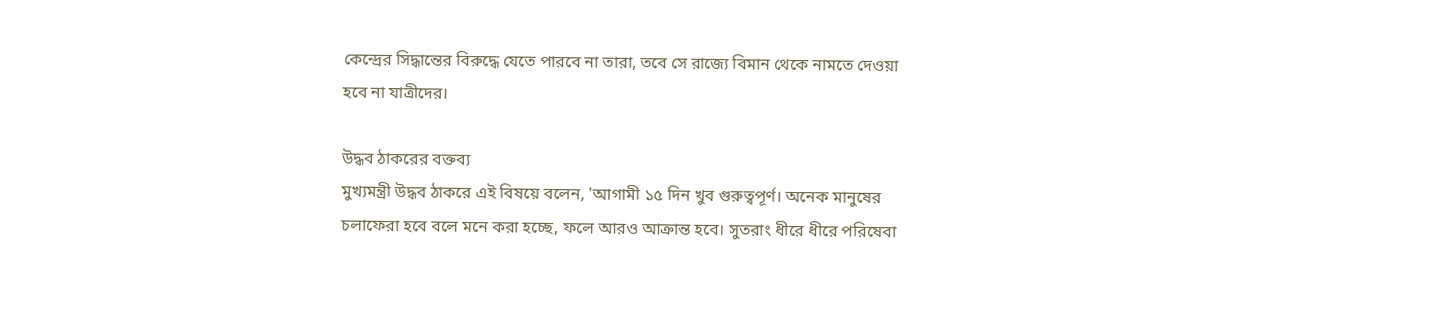কেন্দ্রের সিদ্ধান্তের বিরুদ্ধে যেতে পারবে না তারা, তবে সে রাজ্যে বিমান থেকে নামতে দেওয়া হবে না যাত্রীদের।

উদ্ধব ঠাকরের বক্তব্য
মুখ্যমন্ত্রী উদ্ধব ঠাকরে এই বিষয়ে বলেন, 'আগামী ১৫ দিন খুব গুরুত্বপূর্ণ। অনেক মানুষের চলাফেরা হবে বলে মনে করা হচ্ছে, ফলে আরও আক্রান্ত হবে। সুতরাং ধীরে ধীরে পরিষেবা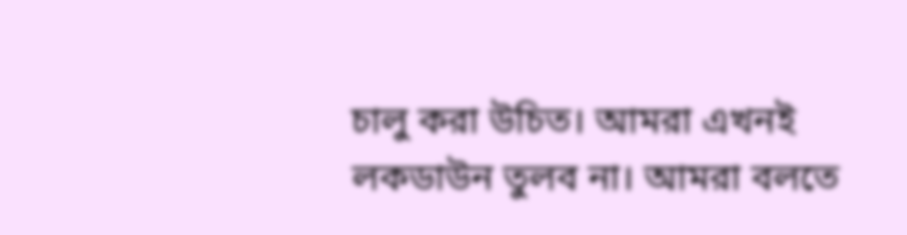চালু করা উচিত। আমরা এখনই লকডাউন তুলব না। আমরা বলতে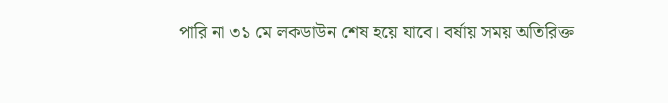পারি না ৩১ মে লকডাউন শেষ হয়ে যাবে। বর্ষায় সময় অতিরিক্ত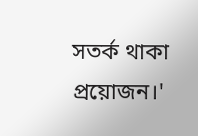সতর্ক থাকা প্রয়োজন।'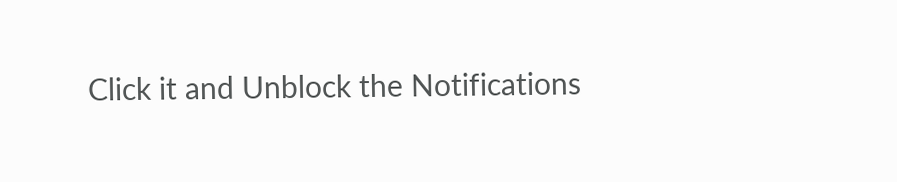Click it and Unblock the Notifications